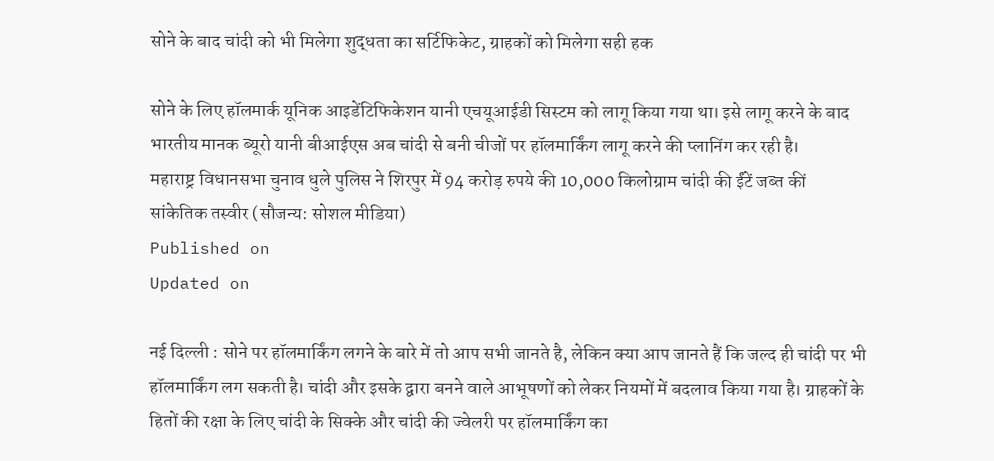सोने के बाद चांदी को भी मिलेगा शुद्धता का सर्टिफिकेट, ग्राहकों को मिलेगा सही हक

सोने के लिए हॉलमार्क यूनिक आइडेंटिफिकेशन यानी एचयूआईडी सिस्टम को लागू किया गया था। इसे लागू करने के बाद भारतीय मानक ब्यूरो यानी बीआईएस अब चांदी से बनी चीजों पर हॉलमार्किंग लागू करने की प्लानिंग कर रही है।
महाराष्ट्र विधानसभा चुनाव धुले पुलिस ने शिरपुर में 94 करोड़ रुपये की 10,000 किलोग्राम चांदी की ईंटें जब्त कीं
सांकेतिक तस्वीर (सौजन्य: सोशल मीडिया)
Published on
Updated on

नई दिल्ली : सोने पर हॉलमार्किंग लगने के बारे में तो आप सभी जानते है, लेकिन क्या आप जानते हैं कि जल्द ही चांदी पर भी हॉलमार्किंग लग सकती है। चांदी और इसके द्वारा बनने वाले आभूषणों को लेकर नियमों में बदलाव किया गया है। ग्राहकों के हितों की रक्षा के लिए चांदी के सिक्के और चांदी की ज्वेलरी पर हॉलमार्किंग का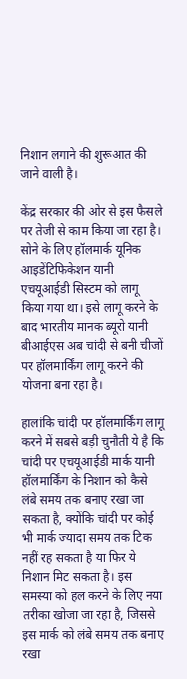निशान लगाने की शुरूआत की जाने वाली है।

केंद्र सरकार की ओर से इस फैसले पर तेजी से काम किया जा रहा है। सोने के लिए हॉलमार्क यूनिक आइडेंटिफिकेशन यानी एचयूआईडी सिस्टम को लागू किया गया था। इसे लागू करने के बाद भारतीय मानक ब्यूरो यानी बीआईएस अब चांदी से बनी चीजों पर हॉलमार्किंग लागू करने की योजना बना रहा है।

हालांकि चांदी पर हॉलमार्किंग लागू करने में सबसे बड़ी चुनौती ये है कि चांदी पर एचयूआईडी मार्क यानी हॉलमार्किंग के निशान को कैसे लंबे समय तक बनाए रखा जा सकता है, क्योंकि चांदी पर कोई भी मार्क ज्यादा समय तक टिक नहीं रह सकता है या फिर ये निशान मिट सकता है। इस समस्या को हल करने के लिए नया तरीका खोजा जा रहा है, जिससे इस मार्क को लंबे समय तक बनाए रखा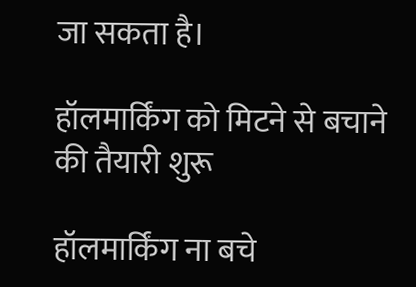जा सकता है।

हॉलमार्किंग को मिटने से बचाने की तैयारी शुरू

हॉलमार्किंग ना बचे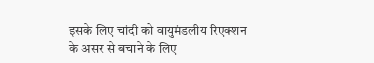इसके लिए चांदी को वायुमंडलीय रिएक्शन के असर से बचाने के लिए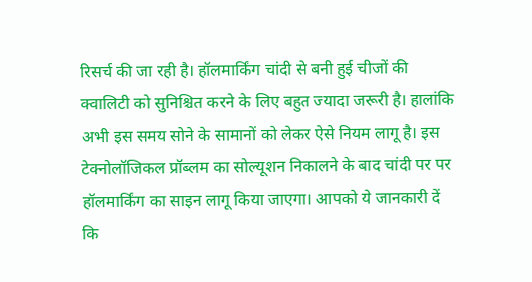रिसर्च की जा रही है। हॉलमार्किंग चांदी से बनी हुई चीजों की क्वालिटी को सुनिश्चित करने के लिए बहुत ज्यादा जरूरी है। हालांकि अभी इस समय सोने के सामानों को लेकर ऐसे नियम लागू है। इस टेक्नोलॉजिकल प्रॉब्लम का सोल्यूशन निकालने के बाद चांदी पर पर हॉलमार्किंग का साइन लागू किया जाएगा। आपको ये जानकारी दें कि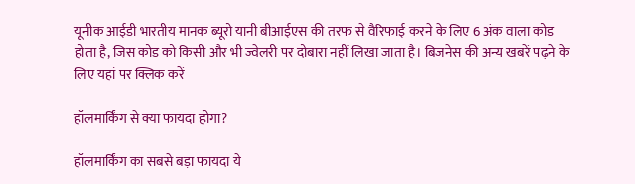यूनीक आईडी भारतीय मानक ब्यूरो यानी बीआईएस की तरफ से वैरिफाई करने के लिए 6 अंक वाला कोड होता है, जिस कोड को किसी और भी ज्वेलरी पर दोबारा नहीं लिखा जाता है। बिजनेस की अन्य खबरें पढ़ने के लिए यहां पर क्लिक करें

हॉलमार्किंग से क्या फायदा होगा?

हॉलमार्किंग का सबसे बड़ा फायदा ये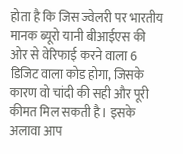होता है कि जिस ज्वेलरी पर भारतीय मानक ब्यूरो यानी बीआईएस की ओर से वेरिफाई करने वाला 6 डिजिट वाला कोड होगा, जिसके कारण वो चांदी की सही और पूरी कीमत मिल सकती है। इसके अलावा आप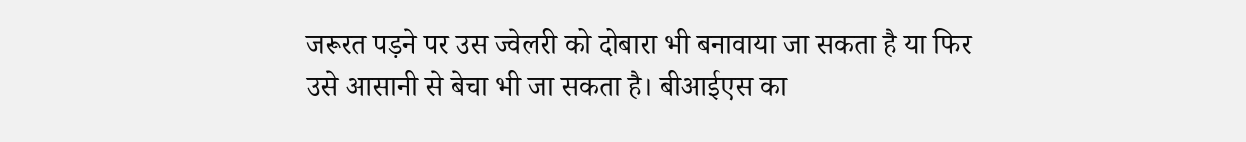जरूरत पड़ने पर उस ज्वेलरी को दोबारा भी बनावाया जा सकता है या फिर उसे आसानी से बेचा भी जा सकता है। बीआईएस का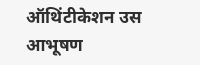ऑथिंटीकेशन उस आभूषण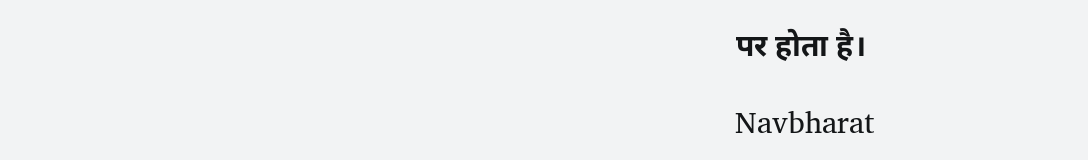पर होता है।

Navbharat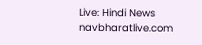Live: Hindi News
navbharatlive.com